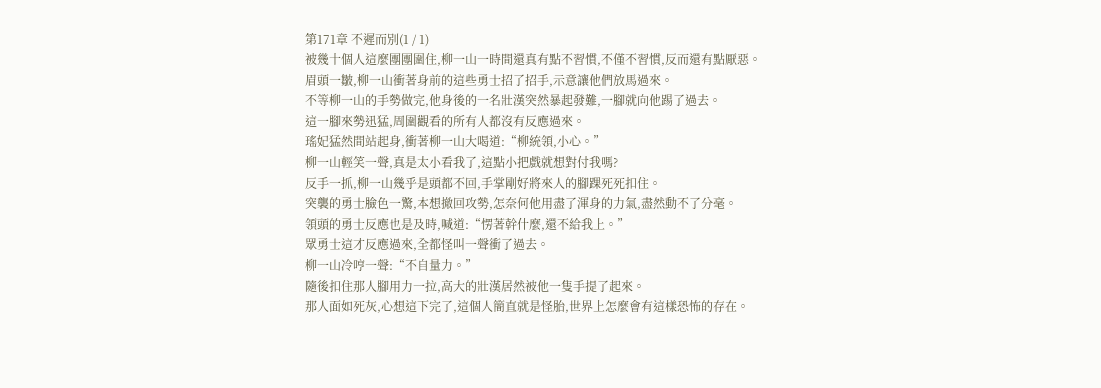第171章 不遲而別(1 / 1)
被幾十個人這麼團團圍住,柳一山一時間還真有點不習慣,不僅不習慣,反而還有點厭惡。
眉頭一皺,柳一山衝著身前的這些勇士招了招手,示意讓他們放馬過來。
不等柳一山的手勢做完,他身後的一名壯漢突然暴起發難,一腳就向他踢了過去。
這一腳來勢迅猛,周圍觀看的所有人都沒有反應過來。
瑤妃猛然間站起身,衝著柳一山大喝道:“柳統領,小心。”
柳一山輕笑一聲,真是太小看我了,這點小把戲就想對付我嗎?
反手一抓,柳一山幾乎是頭都不回,手掌剛好將來人的腳踝死死扣住。
突襲的勇士臉色一驚,本想撤回攻勢,怎奈何他用盡了渾身的力氣,盡然動不了分毫。
領頭的勇士反應也是及時,喊道:“愣著幹什麼,還不給我上。”
眾勇士這才反應過來,全都怪叫一聲衝了過去。
柳一山冷哼一聲:“不自量力。”
隨後扣住那人腳用力一拉,高大的壯漢居然被他一隻手提了起來。
那人面如死灰,心想這下完了,這個人簡直就是怪胎,世界上怎麼會有這樣恐怖的存在。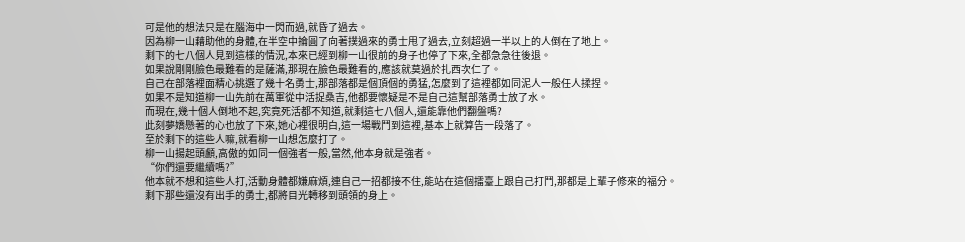可是他的想法只是在腦海中一閃而過,就昏了過去。
因為柳一山藉助他的身體,在半空中掄圓了向著撲過來的勇士甩了過去,立刻超過一半以上的人倒在了地上。
剩下的七八個人見到這樣的情況,本來已經到柳一山很前的身子也停了下來,全都急急往後退。
如果說剛剛臉色最難看的是薩滿,那現在臉色最難看的,應該就莫過於扎西次仁了。
自己在部落裡面精心挑選了幾十名勇士,那部落都是個頂個的勇猛,怎麼到了這裡都如同泥人一般任人揉捏。
如果不是知道柳一山先前在萬軍從中活捉桑吉,他都要懷疑是不是自己這幫部落勇士放了水。
而現在,幾十個人倒地不起,究竟死活都不知道,就剩這七八個人,還能靠他們翻盤嗎?
此刻夢嬌懸著的心也放了下來,她心裡很明白,這一場戰鬥到這裡,基本上就算告一段落了。
至於剩下的這些人嘛,就看柳一山想怎麼打了。
柳一山揚起頭顱,高傲的如同一個強者一般,當然,他本身就是強者。
“你們還要繼續嗎?”
他本就不想和這些人打,活動身體都嫌麻煩,連自己一招都接不住,能站在這個擂臺上跟自己打鬥,那都是上輩子修來的福分。
剩下那些還沒有出手的勇士,都將目光轉移到頭領的身上。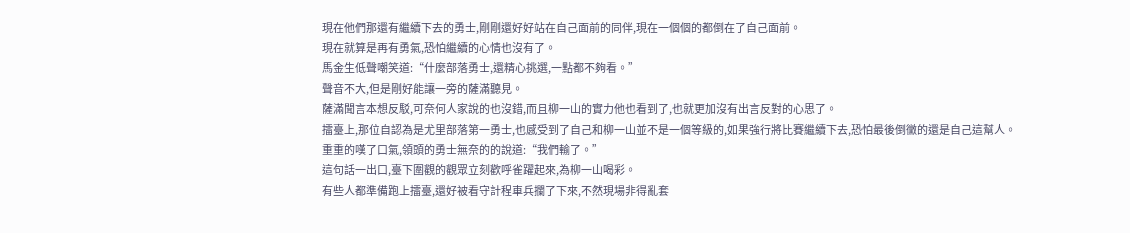現在他們那還有繼續下去的勇士,剛剛還好好站在自己面前的同伴,現在一個個的都倒在了自己面前。
現在就算是再有勇氣,恐怕繼續的心情也沒有了。
馬金生低聲嘲笑道:“什麼部落勇士,還精心挑選,一點都不夠看。”
聲音不大,但是剛好能讓一旁的薩滿聽見。
薩滿聞言本想反駁,可奈何人家說的也沒錯,而且柳一山的實力他也看到了,也就更加沒有出言反對的心思了。
擂臺上,那位自認為是尤里部落第一勇士,也感受到了自己和柳一山並不是一個等級的,如果強行將比賽繼續下去,恐怕最後倒黴的還是自己這幫人。
重重的嘆了口氣,領頭的勇士無奈的的說道:“我們輸了。”
這句話一出口,臺下圍觀的觀眾立刻歡呼雀躍起來,為柳一山喝彩。
有些人都準備跑上擂臺,還好被看守計程車兵攔了下來,不然現場非得亂套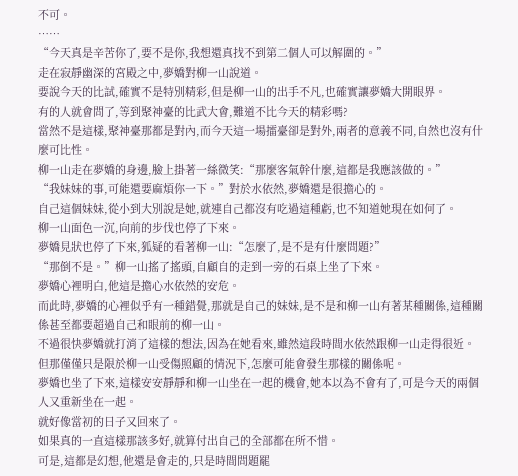不可。
……
“今天真是辛苦你了,要不是你,我想還真找不到第二個人可以解圍的。”
走在寂靜幽深的宮殿之中,夢嬌對柳一山說道。
要說今天的比試,確實不是特別精彩,但是柳一山的出手不凡,也確實讓夢嬌大開眼界。
有的人就會問了,等到聚神臺的比武大會,難道不比今天的精彩嗎?
當然不是這樣,聚神臺那都是對內,而今天這一場擂臺卻是對外,兩者的意義不同,自然也沒有什麼可比性。
柳一山走在夢嬌的身邊,臉上掛著一絲微笑:“那麼客氣幹什麼,這都是我應該做的。”
“我妹妹的事,可能還要麻煩你一下。”對於水依然,夢嬌還是很擔心的。
自己這個妹妹,從小到大別說是她,就連自己都沒有吃過這種虧,也不知道她現在如何了。
柳一山面色一沉,向前的步伐也停了下來。
夢嬌見狀也停了下來,狐疑的看著柳一山:“怎麼了,是不是有什麼問題?”
“那倒不是。”柳一山搖了搖頭,自顧自的走到一旁的石桌上坐了下來。
夢嬌心裡明白,他這是擔心水依然的安危。
而此時,夢嬌的心裡似乎有一種錯覺,那就是自己的妹妹,是不是和柳一山有著某種關係,這種關係甚至都要超過自己和眼前的柳一山。
不過很快夢嬌就打消了這樣的想法,因為在她看來,雖然這段時間水依然跟柳一山走得很近。
但那僅僅只是限於柳一山受傷照顧的情況下,怎麼可能會發生那樣的關係呢。
夢嬌也坐了下來,這樣安安靜靜和柳一山坐在一起的機會,她本以為不會有了,可是今天的兩個人又重新坐在一起。
就好像當初的日子又回來了。
如果真的一直這樣那該多好,就算付出自己的全部都在所不惜。
可是,這都是幻想,他還是會走的,只是時間問題罷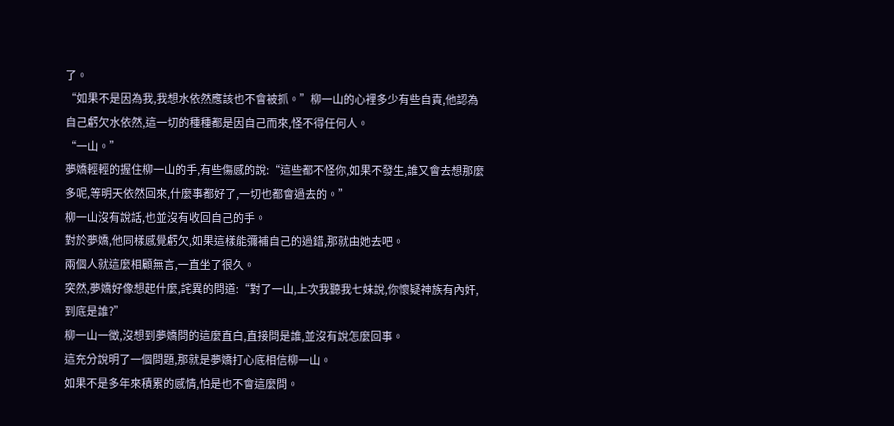了。
“如果不是因為我,我想水依然應該也不會被抓。”柳一山的心裡多少有些自責,他認為自己虧欠水依然,這一切的種種都是因自己而來,怪不得任何人。
“一山。”
夢嬌輕輕的握住柳一山的手,有些傷感的說:“這些都不怪你,如果不發生,誰又會去想那麼多呢,等明天依然回來,什麼事都好了,一切也都會過去的。”
柳一山沒有說話,也並沒有收回自己的手。
對於夢嬌,他同樣感覺虧欠,如果這樣能彌補自己的過錯,那就由她去吧。
兩個人就這麼相顧無言,一直坐了很久。
突然,夢嬌好像想起什麼,詫異的問道:“對了一山,上次我聽我七妹說,你懷疑神族有內奸,到底是誰?”
柳一山一徵,沒想到夢嬌問的這麼直白,直接問是誰,並沒有說怎麼回事。
這充分說明了一個問題,那就是夢嬌打心底相信柳一山。
如果不是多年來積累的感情,怕是也不會這麼問。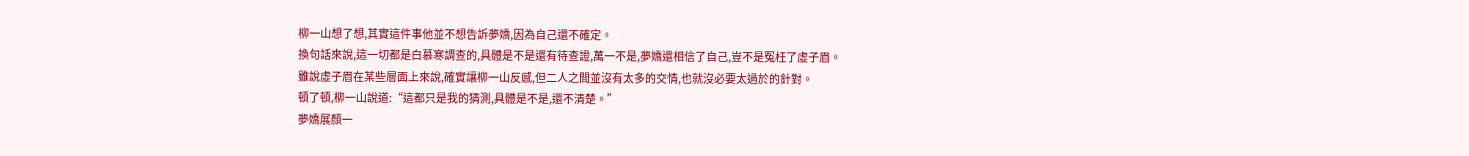柳一山想了想,其實這件事他並不想告訴夢嬌,因為自己還不確定。
換句話來說,這一切都是白慕寒調查的,具體是不是還有待查證,萬一不是,夢嬌還相信了自己,豈不是冤枉了虛子眉。
雖說虛子眉在某些層面上來說,確實讓柳一山反感,但二人之間並沒有太多的交情,也就沒必要太過於的針對。
頓了頓,柳一山說道:“這都只是我的猜測,具體是不是,還不清楚。”
夢嬌展顏一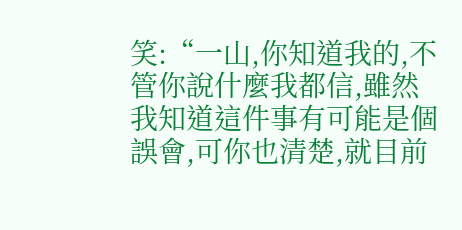笑:“一山,你知道我的,不管你說什麼我都信,雖然我知道這件事有可能是個誤會,可你也清楚,就目前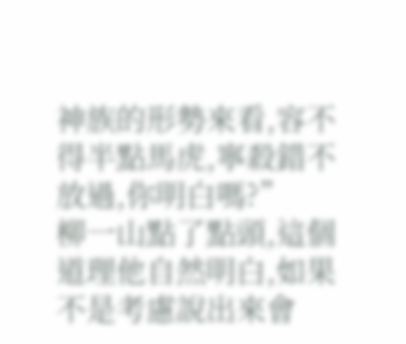神族的形勢來看,容不得半點馬虎,寧殺錯不放過,你明白嗎?”
柳一山點了點頭,這個道理他自然明白,如果不是考慮說出來會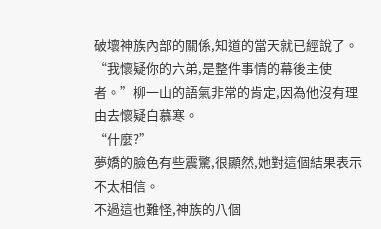破壞神族內部的關係,知道的當天就已經說了。
“我懷疑你的六弟,是整件事情的幕後主使者。”柳一山的語氣非常的肯定,因為他沒有理由去懷疑白慕寒。
“什麼?”
夢嬌的臉色有些震驚,很顯然,她對這個結果表示不太相信。
不過這也難怪,神族的八個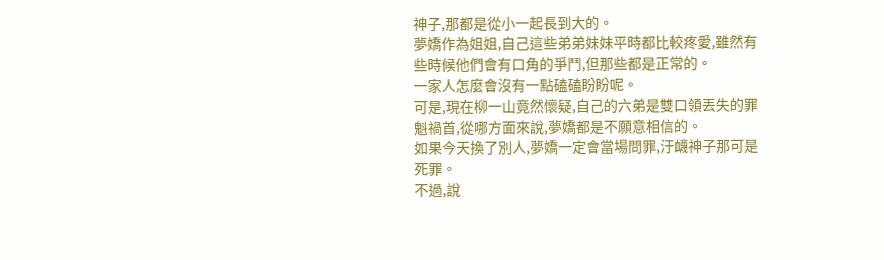神子,那都是從小一起長到大的。
夢嬌作為姐姐,自己這些弟弟妹妹平時都比較疼愛,雖然有些時候他們會有口角的爭鬥,但那些都是正常的。
一家人怎麼會沒有一點磕磕盼盼呢。
可是,現在柳一山竟然懷疑,自己的六弟是雙口領丟失的罪魁禍首,從哪方面來說,夢嬌都是不願意相信的。
如果今天換了別人,夢嬌一定會當場問罪,汙衊神子那可是死罪。
不過,說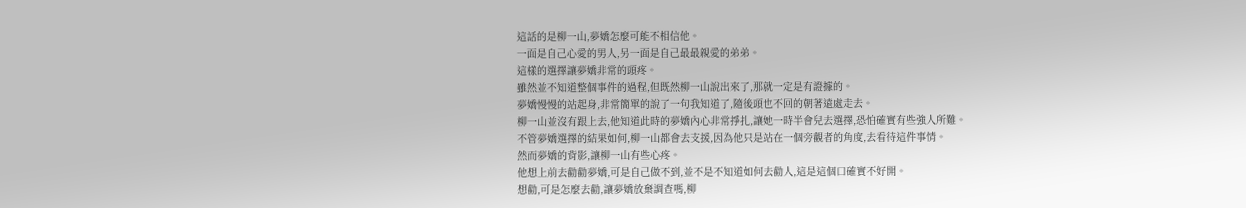這話的是柳一山,夢嬌怎麼可能不相信他。
一面是自己心愛的男人,另一面是自己最最親愛的弟弟。
這樣的選擇讓夢嬌非常的頭疼。
雖然並不知道整個事件的過程,但既然柳一山說出來了,那就一定是有證據的。
夢嬌慢慢的站起身,非常簡單的說了一句我知道了,隨後頭也不回的朝著遠處走去。
柳一山並沒有跟上去,他知道此時的夢嬌內心非常掙扎,讓她一時半會兒去選擇,恐怕確實有些強人所難。
不管夢嬌選擇的結果如何,柳一山都會去支援,因為他只是站在一個旁觀者的角度,去看待這件事情。
然而夢嬌的背影,讓柳一山有些心疼。
他想上前去勸勸夢嬌,可是自己做不到,並不是不知道如何去勸人,這是這個口確實不好開。
想勸,可是怎麼去勸,讓夢嬌放棄調查嗎,柳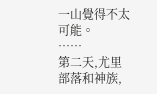一山覺得不太可能。
……
第二天,尤里部落和神族,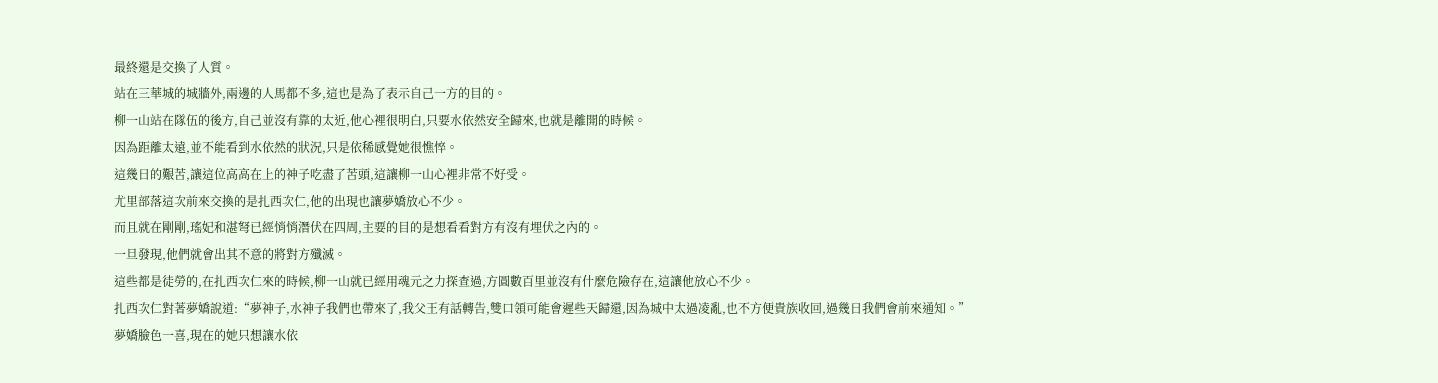最終還是交換了人質。
站在三華城的城牆外,兩邊的人馬都不多,這也是為了表示自己一方的目的。
柳一山站在隊伍的後方,自己並沒有靠的太近,他心裡很明白,只要水依然安全歸來,也就是離開的時候。
因為距離太遠,並不能看到水依然的狀況,只是依稀感覺她很憔悴。
這幾日的艱苦,讓這位高高在上的神子吃盡了苦頭,這讓柳一山心裡非常不好受。
尤里部落這次前來交換的是扎西次仁,他的出現也讓夢嬌放心不少。
而且就在剛剛,瑤妃和湛弩已經悄悄潛伏在四周,主要的目的是想看看對方有沒有埋伏之內的。
一旦發現,他們就會出其不意的將對方殲滅。
這些都是徒勞的,在扎西次仁來的時候,柳一山就已經用魂元之力探查過,方圓數百里並沒有什麼危險存在,這讓他放心不少。
扎西次仁對著夢嬌說道:“夢神子,水神子我們也帶來了,我父王有話轉告,雙口領可能會遲些天歸還,因為城中太過凌亂,也不方便貴族收回,過幾日我們會前來通知。”
夢嬌臉色一喜,現在的她只想讓水依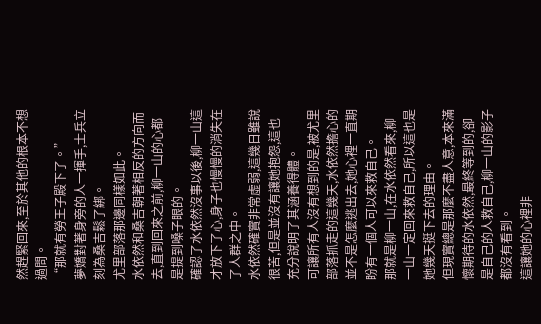然趕緊回來,至於其他的根本不想過問。
“那就有勞王子殿下了。”
夢嬌對著身旁的人一揮手,士兵立刻為桑吉鬆了綁。
尤里部落那邊同樣如此。
水依然和桑吉朝著相反的方向而去,直到回來之前,柳一山的心都是提到嗓子眼的。
確認了水依然沒事以後,柳一山這才放下了心,身子也慢慢的消失在了人群之中。
水依然確實非常虛弱,這幾日雖說很苦,但是並沒有讓她抱怨,這也充分說明了其涵養得體。
可讓所有人沒有想到的是,被尤里部落抓走的這幾天,水依然擔心的並不是怎麼逃出去,她心裡一直期盼有一個人可以來救自己。
那就是柳一山,在水依然看來,柳一山一定回來救自己,所以這也是她幾天挺下去的理由。
但現實總是那麼不盡人意,本來滿懷期待的水依然,最終等到的,卻是自己的人救自己,柳一山的影子都沒有看到。
這讓她的心裡非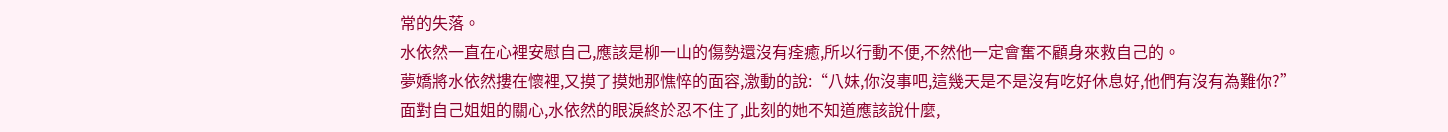常的失落。
水依然一直在心裡安慰自己,應該是柳一山的傷勢還沒有痊癒,所以行動不便,不然他一定會奮不顧身來救自己的。
夢嬌將水依然摟在懷裡,又摸了摸她那憔悴的面容,激動的說:“八妹,你沒事吧,這幾天是不是沒有吃好休息好,他們有沒有為難你?”
面對自己姐姐的關心,水依然的眼淚終於忍不住了,此刻的她不知道應該說什麼,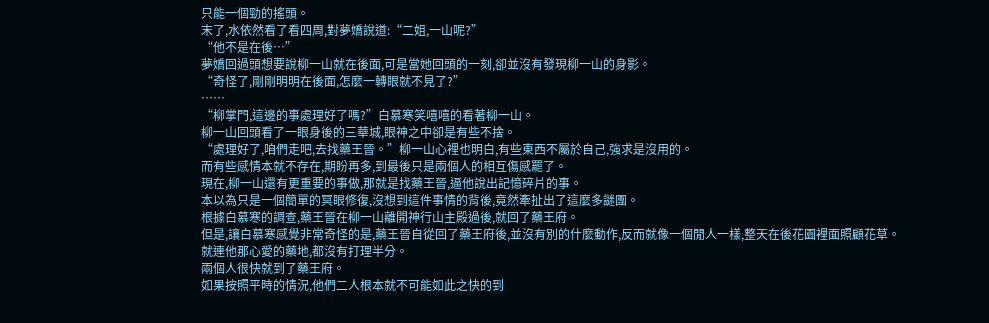只能一個勁的搖頭。
末了,水依然看了看四周,對夢嬌說道:“二姐,一山呢?”
“他不是在後…”
夢嬌回過頭想要說柳一山就在後面,可是當她回頭的一刻,卻並沒有發現柳一山的身影。
“奇怪了,剛剛明明在後面,怎麼一轉眼就不見了?”
……
“柳掌門,這邊的事處理好了嗎?”白慕寒笑嘻嘻的看著柳一山。
柳一山回頭看了一眼身後的三華城,眼神之中卻是有些不捨。
“處理好了,咱們走吧,去找藥王晉。”柳一山心裡也明白,有些東西不屬於自己,強求是沒用的。
而有些感情本就不存在,期盼再多,到最後只是兩個人的相互傷感罷了。
現在,柳一山還有更重要的事做,那就是找藥王晉,逼他說出記憶碎片的事。
本以為只是一個簡單的冥眼修復,沒想到這件事情的背後,竟然牽扯出了這麼多謎團。
根據白慕寒的調查,藥王晉在柳一山離開神行山主殿過後,就回了藥王府。
但是,讓白慕寒感覺非常奇怪的是,藥王晉自從回了藥王府後,並沒有別的什麼動作,反而就像一個閒人一樣,整天在後花園裡面照顧花草。
就連他那心愛的藥地,都沒有打理半分。
兩個人很快就到了藥王府。
如果按照平時的情況,他們二人根本就不可能如此之快的到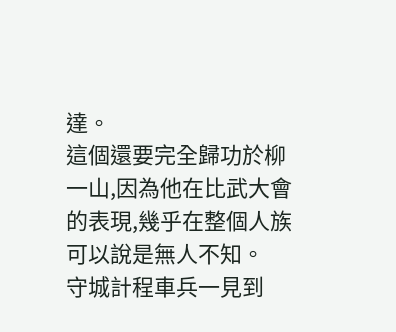達。
這個還要完全歸功於柳一山,因為他在比武大會的表現,幾乎在整個人族可以說是無人不知。
守城計程車兵一見到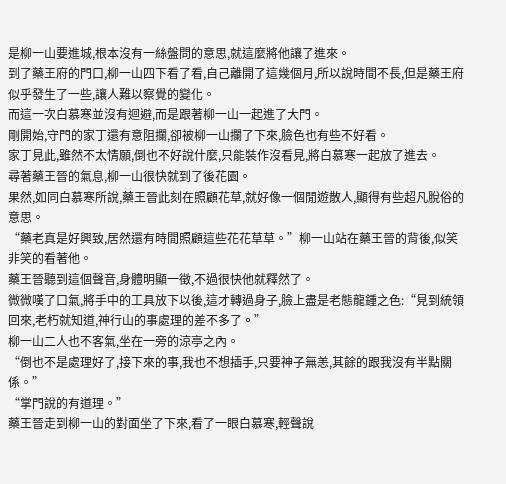是柳一山要進城,根本沒有一絲盤問的意思,就這麼將他讓了進來。
到了藥王府的門口,柳一山四下看了看,自己離開了這幾個月,所以說時間不長,但是藥王府似乎發生了一些,讓人難以察覺的變化。
而這一次白慕寒並沒有迴避,而是跟著柳一山一起進了大門。
剛開始,守門的家丁還有意阻攔,卻被柳一山攔了下來,臉色也有些不好看。
家丁見此,雖然不太情願,倒也不好說什麼,只能裝作沒看見,將白慕寒一起放了進去。
尋著藥王晉的氣息,柳一山很快就到了後花園。
果然,如同白慕寒所說,藥王晉此刻在照顧花草,就好像一個閒遊散人,顯得有些超凡脫俗的意思。
“藥老真是好興致,居然還有時間照顧這些花花草草。”柳一山站在藥王晉的背後,似笑非笑的看著他。
藥王晉聽到這個聲音,身體明顯一徵,不過很快他就釋然了。
微微嘆了口氣,將手中的工具放下以後,這才轉過身子,臉上盡是老態龍鍾之色:“見到統領回來,老朽就知道,神行山的事處理的差不多了。”
柳一山二人也不客氣,坐在一旁的涼亭之內。
“倒也不是處理好了,接下來的事,我也不想插手,只要神子無恙,其餘的跟我沒有半點關係。”
“掌門說的有道理。”
藥王晉走到柳一山的對面坐了下來,看了一眼白慕寒,輕聲說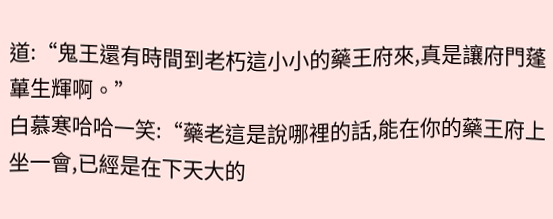道:“鬼王還有時間到老朽這小小的藥王府來,真是讓府門蓬蓽生輝啊。”
白慕寒哈哈一笑:“藥老這是說哪裡的話,能在你的藥王府上坐一會,已經是在下天大的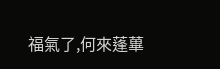福氣了,何來蓬蓽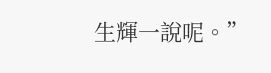生輝一說呢。”